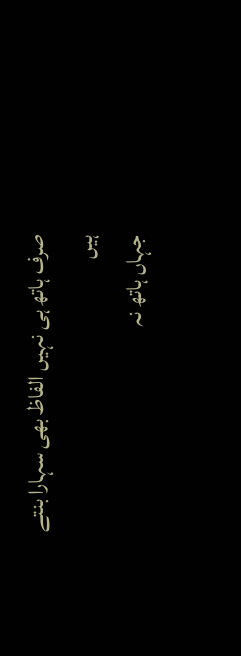صرف ہاتھ ہی نہیں الفاظ بھی سہارا بنتے ہیں
جہاں ہاتھ نہ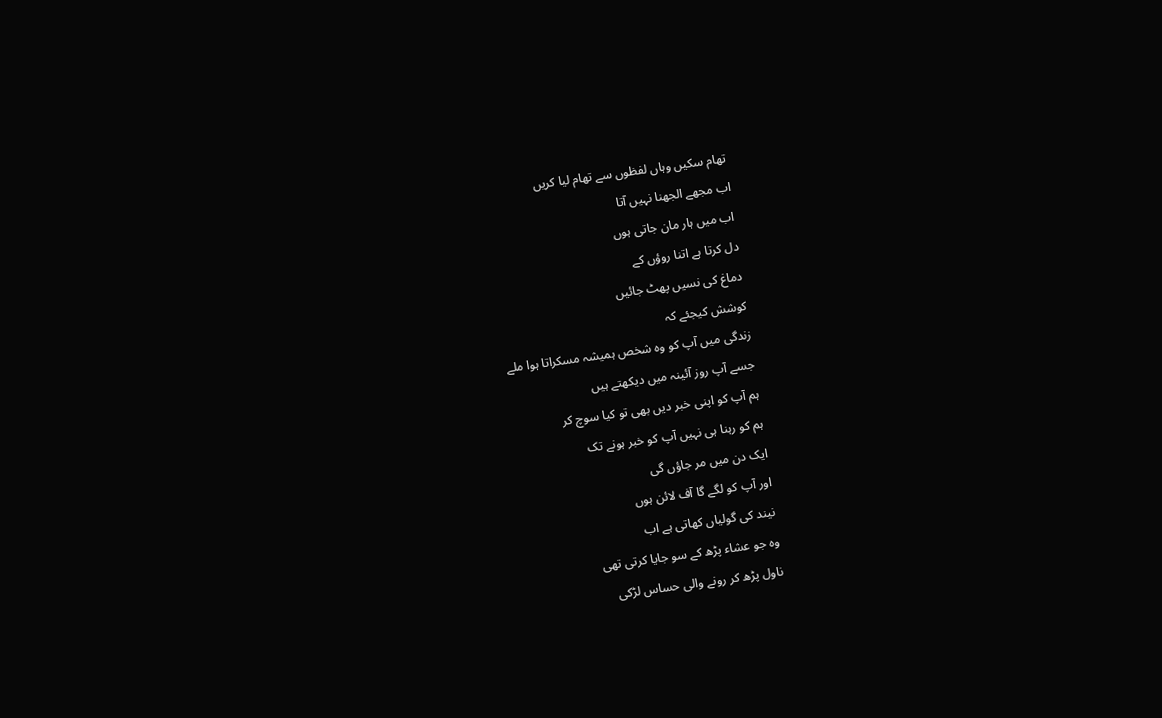تھام سکیں وہاں لفظوں سے تھام لیا کریں
اب مجھے الجھنا نہیں آتا
اب میں ہار مان جاتی ہوں
دل کرتا ہے اتنا روؤں کے
دماغ کی نسیں پھٹ جائیں
کوشش کیجئے کہ
زندگی میں آپ کو وہ شخص ہمیشہ مسکراتا ہوا ملے
جسے آپ روز آئینہ میں دیکھتے ہیں
ہم آپ کو اپنی خبر دیں بھی تو کیا سوچ کر
ہم کو رہنا ہی نہیں آپ کو خبر ہونے تک
ایک دن میں مر جاؤں گی
اور آپ کو لگے گا آف لائن ہوں
نیند کی گولیاں کھاتی ہے اب
وہ جو عشاء پڑھ کے سو جایا کرتی تھی
ناول پڑھ کر رونے والی حساس لڑکی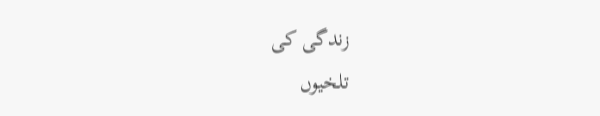زندگی کی
تلخیوں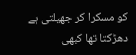کو مسکرا کر جھیلتی ہے
دھڑکتا تھا کبھی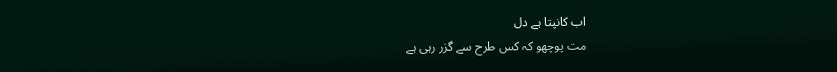اب کانپتا ہے دل
مت پوچھو کہ کس طرح سے گزر رہی ہے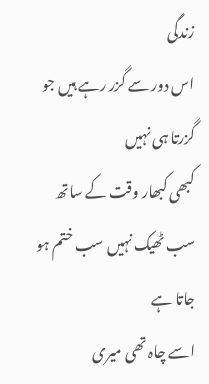زندگی
اس دور سے گزر رہے ہیں جو گزرتا ہی نہیں
کبھی کبھار وقت کے ساتھ سب ٹھیک نہیں سب ختم ہو جاتا ہے
اسے چاہ تھی میری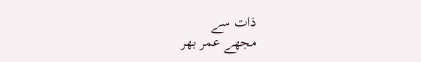ذات سے
مجھے عمر بھر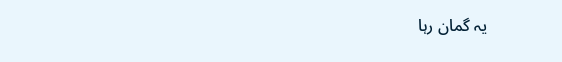یہ گمان رہا